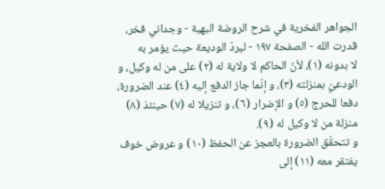الجواهر الفخرية في شرح الروضة البهية - وجداني فخر، قدرت الله - الصفحة ١٩٧ - ليردّ الوديعة حيث يؤمر به
لا بدونه (١)، لأنّ الحاكم لا ولاية له (٢) على من له وكيل، و الودعيّ بمنزلته (٣)، و إنّما جاز الدفع إليه (٤) عند الضرورة، دفعا للحرج (٥) و الإضرار (٦)، و تنزيلا له (٧) حينئذ (٨) منزلة من لا وكيل له (٩).
و تتحقّق الضرورة بالعجز عن الحفظ (١٠) و عروض خوف يفتقر معه (١١) إلى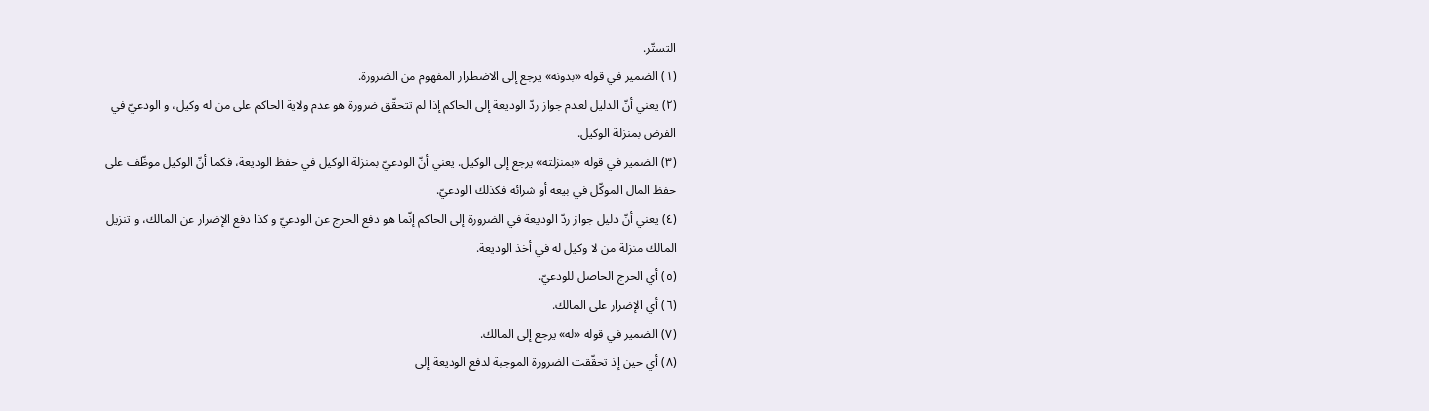التستّر.
(١) الضمير في قوله «بدونه» يرجع إلى الاضطرار المفهوم من الضرورة.
(٢) يعني أنّ الدليل لعدم جواز ردّ الوديعة إلى الحاكم إذا لم تتحقّق ضرورة هو عدم ولاية الحاكم على من له وكيل، و الودعيّ في الفرض بمنزلة الوكيل.
(٣) الضمير في قوله «بمنزلته» يرجع إلى الوكيل. يعني أنّ الودعيّ بمنزلة الوكيل في حفظ الوديعة، فكما أنّ الوكيل موظّف على حفظ المال الموكّل في بيعه أو شرائه فكذلك الودعيّ.
(٤) يعني أنّ دليل جواز ردّ الوديعة في الضرورة إلى الحاكم إنّما هو دفع الحرج عن الودعيّ و كذا دفع الإضرار عن المالك، و تنزيل المالك منزلة من لا وكيل له في أخذ الوديعة.
(٥) أي الحرج الحاصل للودعيّ.
(٦) أي الإضرار على المالك.
(٧) الضمير في قوله «له» يرجع إلى المالك.
(٨) أي حين إذ تحقّقت الضرورة الموجبة لدفع الوديعة إلى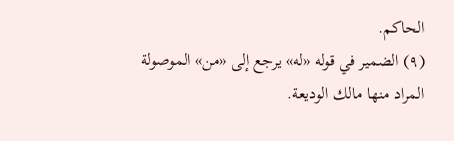الحاكم.
(٩) الضمير في قوله «له» يرجع إلى «من» الموصولة المراد منها مالك الوديعة.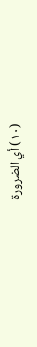(١٠) أي الضرورة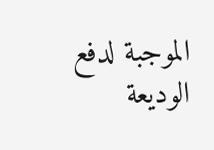الموجبة لدفع الوديعة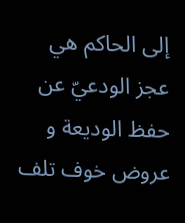إلى الحاكم هي عجز الودعيّ عن حفظ الوديعة و عروض خوف تلف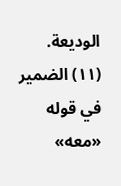الوديعة.
(١١) الضمير في قوله «معه»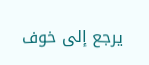يرجع إلى خوف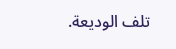تلف الوديعة.